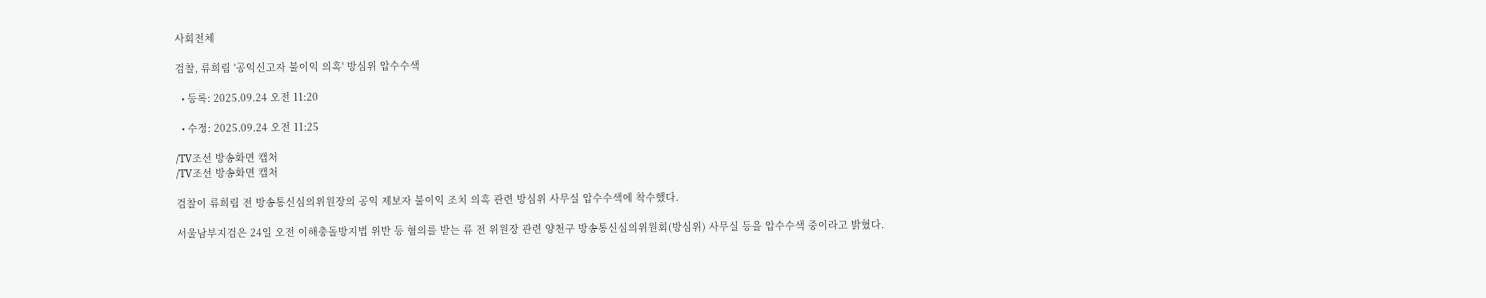사회전체

검찰, 류희림 '공익신고자 불이익 의혹' 방심위 압수수색

  • 등록: 2025.09.24 오전 11:20

  • 수정: 2025.09.24 오전 11:25

/TV조선 방송화면 캡처
/TV조선 방송화면 캡처

검찰이 류희림 전 방송통신심의위원장의 공익 제보자 불이익 조치 의혹 관련 방심위 사무실 압수수색에 착수했다.

서울남부지검은 24일 오전 이해충돌방지법 위반 등 혐의를 받는 류 전 위원장 관련 양천구 방송통신심의위원회(방심위) 사무실 등을 압수수색 중이라고 밝혔다.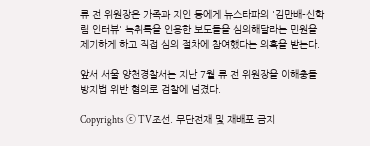류 전 위원장은 가족과 지인 등에게 뉴스타파의 '김만배-신학림 인터뷰' 녹취록을 인용한 보도들을 심의해달라는 민원을 제기하게 하고 직접 심의 절차에 참여했다는 의혹을 받는다.

앞서 서울 양천경찰서는 지난 7월 류 전 위원장을 이해충돌방지법 위반 혐의로 검찰에 넘겼다.

Copyrights ⓒ TV조선. 무단전재 및 재배포 금지